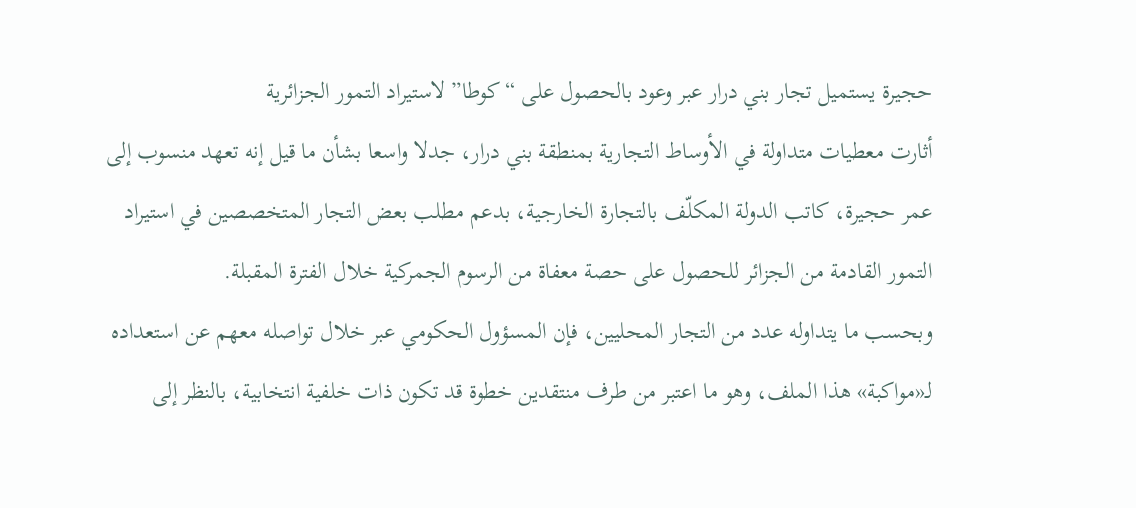حجيرة يستميل تجار بني درار عبر وعود بالحصول على “كوطا” لاستيراد التمور الجزائرية
أثارت معطيات متداولة في الأوساط التجارية بمنطقة بني درار، جدلا واسعا بشأن ما قيل إنه تعهد منسوب إلى عمر حجيرة، كاتب الدولة المكلّف بالتجارة الخارجية، بدعم مطلب بعض التجار المتخصصين في استيراد التمور القادمة من الجزائر للحصول على حصة معفاة من الرسوم الجمركية خلال الفترة المقبلة.
وبحسب ما يتداوله عدد من التجار المحليين، فإن المسؤول الحكومي عبر خلال تواصله معهم عن استعداده لـ«مواكبة» هذا الملف، وهو ما اعتبر من طرف منتقدين خطوة قد تكون ذات خلفية انتخابية، بالنظر إلى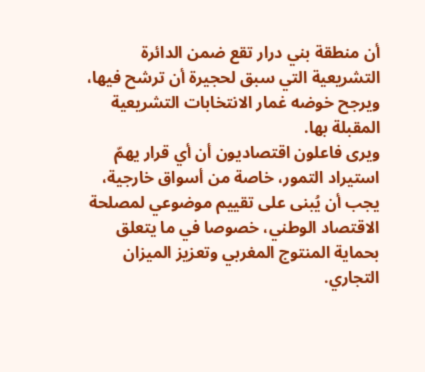أن منطقة بني درار تقع ضمن الدائرة التشريعية التي سبق لحجيرة أن ترشح فيها، ويرجح خوضه غمار الانتخابات التشريعية المقبلة بها.
ويرى فاعلون اقتصاديون أن أي قرار يهمّ استيراد التمور، خاصة من أسواق خارجية، يجب أن يُبنى على تقييم موضوعي لمصلحة الاقتصاد الوطني، خصوصا في ما يتعلق بحماية المنتوج المغربي وتعزيز الميزان التجاري.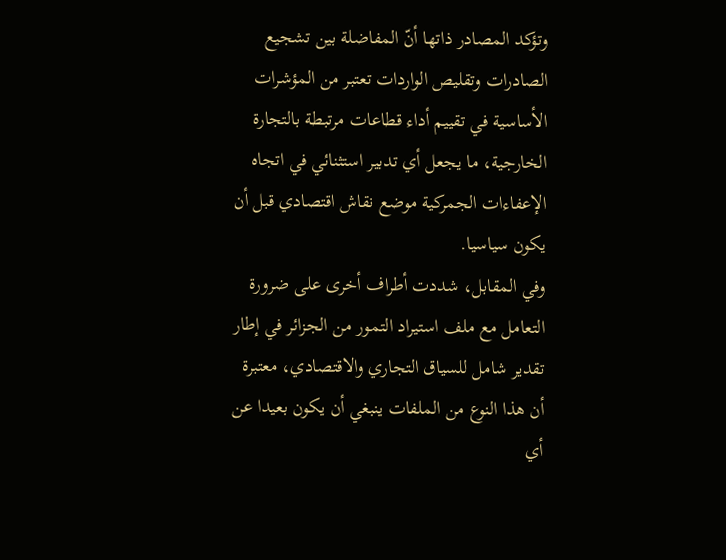وتؤكد المصادر ذاتها أنّ المفاضلة بين تشجيع الصادرات وتقليص الواردات تعتبر من المؤشرات الأساسية في تقييم أداء قطاعات مرتبطة بالتجارة الخارجية، ما يجعل أي تدبير استثنائي في اتجاه الإعفاءات الجمركية موضع نقاش اقتصادي قبل أن يكون سياسيا.
وفي المقابل، شددت أطراف أخرى على ضرورة التعامل مع ملف استيراد التمور من الجزائر في إطار تقدير شامل للسياق التجاري والاقتصادي، معتبرة أن هذا النوع من الملفات ينبغي أن يكون بعيدا عن أي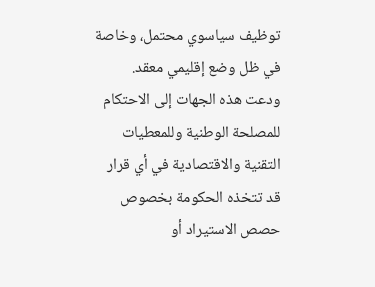توظيف سياسوي محتمل، وخاصة في ظل وضع إقليمي معقد.
ودعت هذه الجهات إلى الاحتكام للمصلحة الوطنية وللمعطيات التقنية والاقتصادية في أي قرار قد تتخذه الحكومة بخصوص حصص الاستيراد أو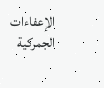الإعفاءات الجمركية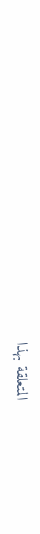المتعلقة بهذا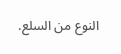النوع من السلع.